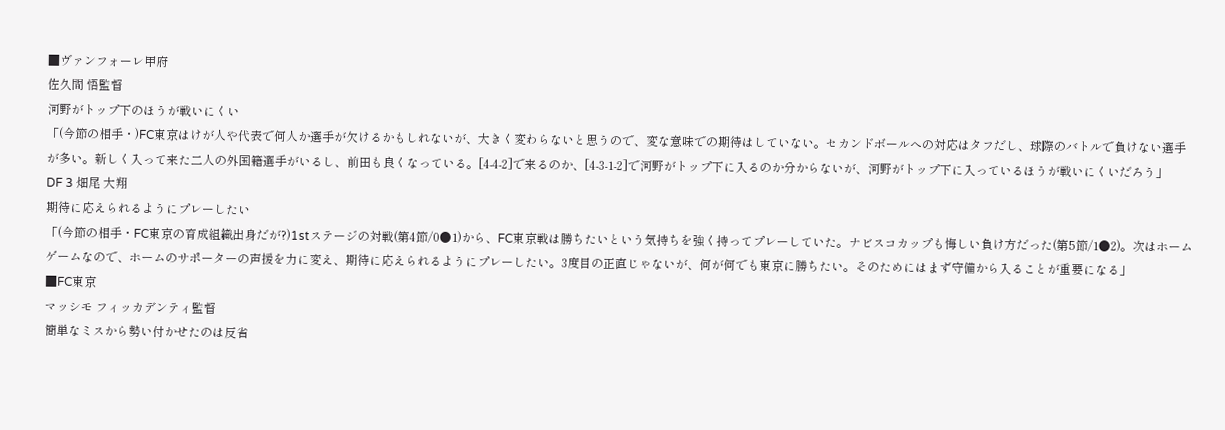■ヴァンフォーレ甲府
佐久間 悟監督
河野がトップ下のほうが戦いにくい
「(今節の相手・)FC東京はけが人や代表で何人か選手が欠けるかもしれないが、大きく変わらないと思うので、変な意味での期待はしていない。セカンドボールへの対応はタフだし、球際のバトルで負けない選手が多い。新しく入って来た二人の外国籍選手がいるし、前田も良くなっている。[4-4-2]で来るのか、[4-3-1-2]で河野がトップ下に入るのか分からないが、河野がトップ下に入っているほうが戦いにくいだろう」
DF 3 畑尾 大翔
期待に応えられるようにプレーしたい
「(今節の相手・FC東京の育成組織出身だが?)1stステージの対戦(第4節/0●1)から、FC東京戦は勝ちたいという気持ちを強く持ってプレーしていた。ナビスコカップも悔しい負け方だった(第5節/1●2)。次はホームゲームなので、ホームのサポーターの声援を力に変え、期待に応えられるようにプレーしたい。3度目の正直じゃないが、何が何でも東京に勝ちたい。そのためにはまず守備から入ることが重要になる」
■FC東京
マッシモ フィッカデンティ監督
簡単なミスから勢い付かせたのは反省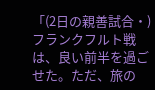「(2日の親善試合・)フランクフルト戦は、良い前半を過ごせた。ただ、旅の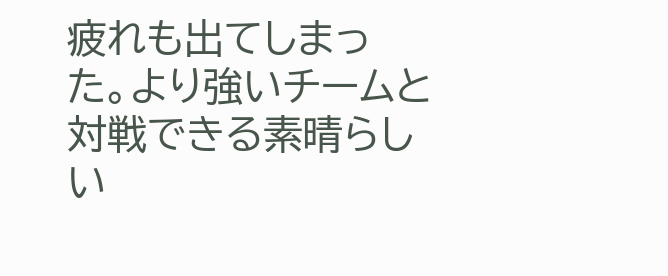疲れも出てしまった。より強いチームと対戦できる素晴らしい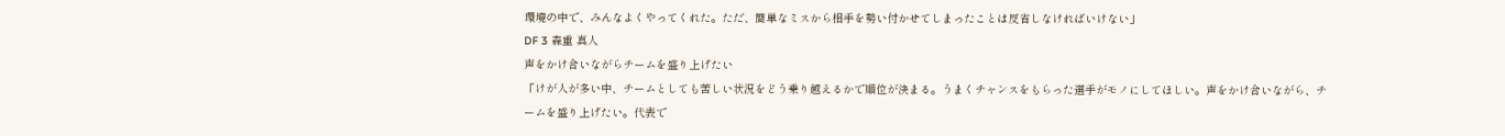環境の中で、みんなよくやってくれた。ただ、簡単なミスから相手を勢い付かせてしまったことは反省しなければいけない」
DF 3 森重 真人
声をかけ合いながらチームを盛り上げたい
「けが人が多い中、チームとしても苦しい状況をどう乗り越えるかで順位が決まる。うまくチャンスをもらった選手がモノにしてほしい。声をかけ合いながら、チームを盛り上げたい。代表で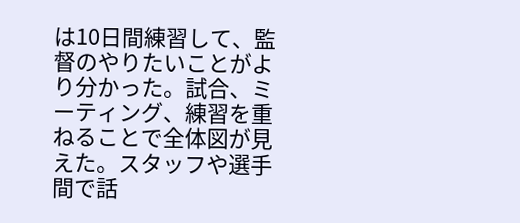は10日間練習して、監督のやりたいことがより分かった。試合、ミーティング、練習を重ねることで全体図が見えた。スタッフや選手間で話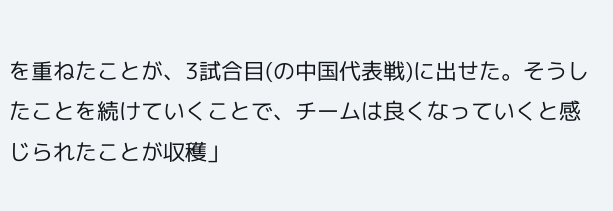を重ねたことが、3試合目(の中国代表戦)に出せた。そうしたことを続けていくことで、チームは良くなっていくと感じられたことが収穫」